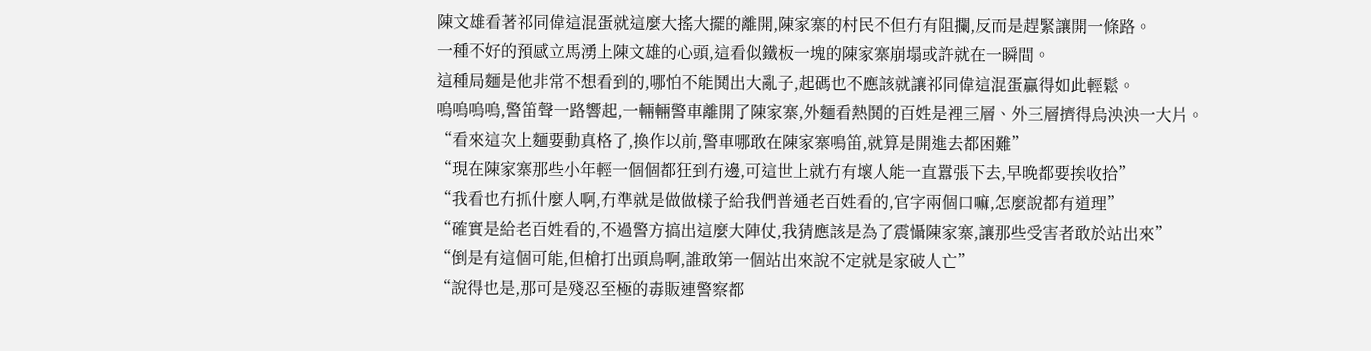陳文雄看著祁同偉這混蛋就這麼大搖大擺的離開,陳家寨的村民不但冇有阻攔,反而是趕緊讓開一條路。
一種不好的預感立馬湧上陳文雄的心頭,這看似鐵板一塊的陳家寨崩塌或許就在一瞬間。
這種局麵是他非常不想看到的,哪怕不能鬨出大亂子,起碼也不應該就讓祁同偉這混蛋贏得如此輕鬆。
嗚嗚嗚嗚,警笛聲一路響起,一輛輛警車離開了陳家寨,外麵看熱鬨的百姓是裡三層、外三層擠得烏泱泱一大片。
“看來這次上麵要動真格了,換作以前,警車哪敢在陳家寨鳴笛,就算是開進去都困難”
“現在陳家寨那些小年輕一個個都狂到冇邊,可這世上就冇有壞人能一直囂張下去,早晚都要挨收拾”
“我看也冇抓什麼人啊,冇準就是做做樣子給我們普通老百姓看的,官字兩個口嘛,怎麼說都有道理”
“確實是給老百姓看的,不過警方搞出這麼大陣仗,我猜應該是為了震懾陳家寨,讓那些受害者敢於站出來”
“倒是有這個可能,但槍打出頭鳥啊,誰敢第一個站出來說不定就是家破人亡”
“說得也是,那可是殘忍至極的毒販連警察都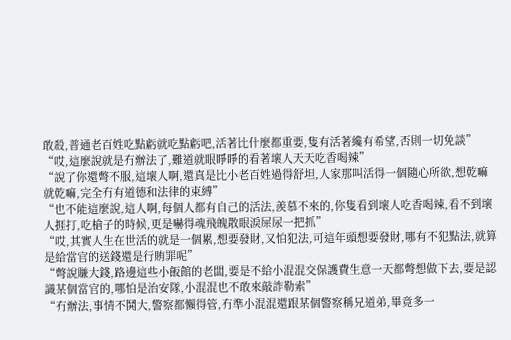敢殺,普通老百姓吃點虧就吃點虧吧,活著比什麼都重要,隻有活著纔有希望,否則一切免談”
“哎,這麼說就是冇辦法了,難道就眼睜睜的看著壞人天天吃香喝辣”
“說了你還彆不服,這壞人啊,還真是比小老百姓過得舒坦,人家那叫活得一個隨心所欲,想乾嘛就乾嘛,完全冇有道德和法律的束縛”
“也不能這麼說,這人啊,每個人都有自己的活法,羨慕不來的,你隻看到壞人吃香喝辣,看不到壞人捱打,吃槍子的時候,更是嚇得魂飛魄散眼淚屎尿一把抓”
“哎,其實人生在世活的就是一個累,想要發財,又怕犯法,可這年頭想要發財,哪有不犯點法,就算是給當官的送錢還是行賄罪呢”
“彆說賺大錢,路邊這些小飯館的老闆,要是不給小混混交保護費生意一天都彆想做下去,要是認識某個當官的,哪怕是治安隊,小混混也不敢來敲詐勒索”
“冇辦法,事情不鬨大,警察都懶得管,冇準小混混還跟某個警察稱兄道弟,畢竟多一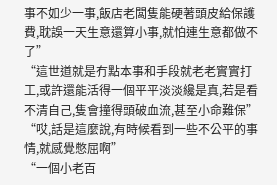事不如少一事,飯店老闆隻能硬著頭皮給保護費,耽誤一天生意還算小事,就怕連生意都做不了”
“這世道就是冇點本事和手段就老老實實打工,或許還能活得一個平平淡淡纔是真,若是看不清自己,隻會撞得頭破血流,甚至小命難保”
“哎,話是這麼說,有時候看到一些不公平的事情,就感覺憋屈啊”
“一個小老百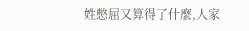姓憋屈又算得了什麼,人家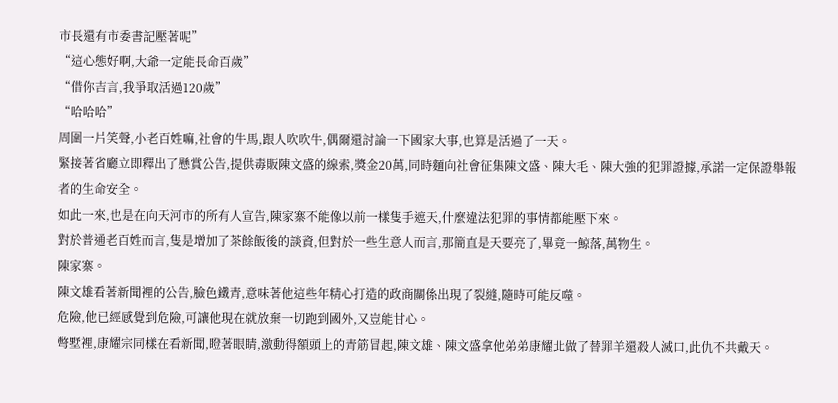市長還有市委書記壓著呢”
“這心態好啊,大爺一定能長命百歲”
“借你吉言,我爭取活過120歲”
“哈哈哈”
周圍一片笑聲,小老百姓嘛,社會的牛馬,跟人吹吹牛,偶爾還討論一下國家大事,也算是活過了一天。
緊接著省廳立即釋出了懸賞公告,提供毒販陳文盛的線索,獎金20萬,同時麵向社會征集陳文盛、陳大毛、陳大強的犯罪證據,承諾一定保證舉報者的生命安全。
如此一來,也是在向天河市的所有人宣告,陳家寨不能像以前一樣隻手遮天,什麼違法犯罪的事情都能壓下來。
對於普通老百姓而言,隻是增加了茶餘飯後的談資,但對於一些生意人而言,那簡直是天要亮了,畢竟一鯨落,萬物生。
陳家寨。
陳文雄看著新聞裡的公告,臉色鐵青,意味著他這些年精心打造的政商關係出現了裂縫,隨時可能反噬。
危險,他已經感覺到危險,可讓他現在就放棄一切跑到國外,又豈能甘心。
彆墅裡,康耀宗同樣在看新聞,瞪著眼睛,激動得額頭上的青筋冒起,陳文雄、陳文盛拿他弟弟康耀北做了替罪羊還殺人滅口,此仇不共戴天。